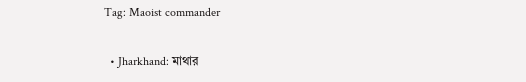Tag: Maoist commander

  • Jharkhand: মাথার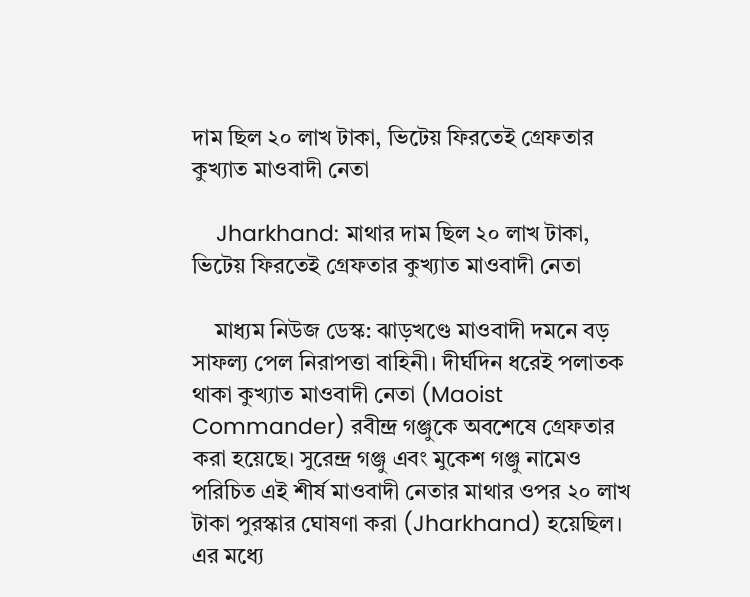দাম ছিল ২০ লাখ টাকা, ভিটেয় ফিরতেই গ্রেফতার কুখ্যাত মাওবাদী নেতা

    Jharkhand: মাথার দাম ছিল ২০ লাখ টাকা, ভিটেয় ফিরতেই গ্রেফতার কুখ্যাত মাওবাদী নেতা

    মাধ্যম নিউজ ডেস্ক: ঝাড়খণ্ডে মাওবাদী দমনে বড় সাফল্য পেল নিরাপত্তা বাহিনী। দীর্ঘদিন ধরেই পলাতক থাকা কুখ্যাত মাওবাদী নেতা (Maoist Commander) রবীন্দ্র গঞ্জুকে অবশেষে গ্রেফতার করা হয়েছে। সুরেন্দ্র গঞ্জু এবং মুকেশ গঞ্জু নামেও পরিচিত এই শীর্ষ মাওবাদী নেতার মাথার ওপর ২০ লাখ টাকা পুরস্কার ঘোষণা করা (Jharkhand) হয়েছিল। এর মধ্যে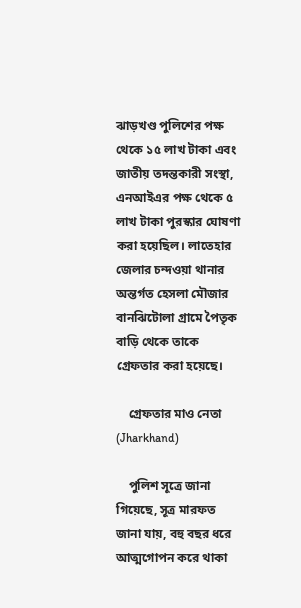ঝাড়খণ্ড পুলিশের পক্ষ থেকে ১৫ লাখ টাকা এবং জাতীয় তদন্তকারী সংস্থা, এনআইএর পক্ষ থেকে ৫ লাখ টাকা পুরস্কার ঘোষণা করা হয়েছিল। লাতেহার জেলার চন্দওয়া থানার অন্তর্গত হেসলা মৌজার বানঝিটোলা গ্রামে পৈতৃক বাড়ি থেকে তাকে গ্রেফতার করা হয়েছে।

    গ্রেফতার মাও নেতা (Jharkhand)

    পুলিশ সূত্রে জানা গিয়েছে, সূত্র মারফত জানা যায়, বহু বছর ধরে আত্মগোপন করে থাকা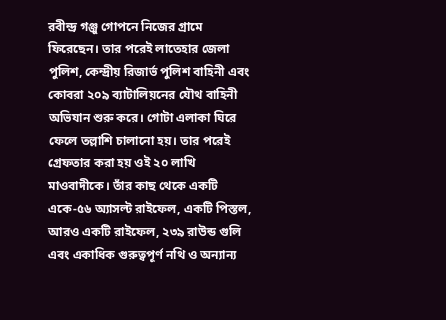রবীন্দ্র গঞ্জু গোপনে নিজের গ্রামে ফিরেছেন। তার পরেই লাতেহার জেলা পুলিশ, কেন্দ্রীয় রিজার্ভ পুলিশ বাহিনী এবং কোবরা ২০৯ ব্যাটালিয়নের যৌথ বাহিনী অভিযান শুরু করে। গোটা এলাকা ঘিরে ফেলে তল্লাশি চালানো হয়। তার পরেই গ্রেফতার করা হয় ওই ২০ লাখি মাওবাদীকে। তাঁর কাছ থেকে একটি একে-৫৬ অ্যাসল্ট রাইফেল, একটি পিস্তল, আরও একটি রাইফেল, ২৩৯ রাউন্ড গুলি এবং একাধিক গুরুত্বপূর্ণ নথি ও অন্যান্য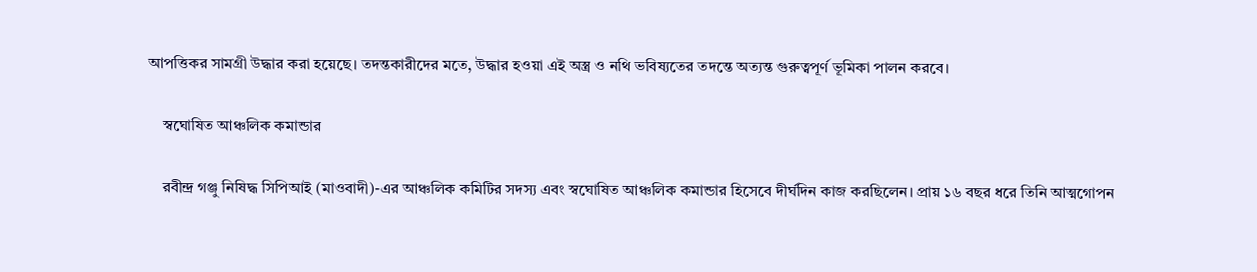আপত্তিকর সামগ্রী উদ্ধার করা হয়েছে। তদন্তকারীদের মতে, উদ্ধার হওয়া এই অস্ত্র ও নথি ভবিষ্যতের তদন্তে অত্যন্ত গুরুত্বপূর্ণ ভূমিকা পালন করবে।

    স্বঘোষিত আঞ্চলিক কমান্ডার

    রবীন্দ্র গঞ্জু নিষিদ্ধ সিপিআই (মাওবাদী)-এর আঞ্চলিক কমিটির সদস্য এবং স্বঘোষিত আঞ্চলিক কমান্ডার হিসেবে দীর্ঘদিন কাজ করছিলেন। প্রায় ১৬ বছর ধরে তিনি আত্মগোপন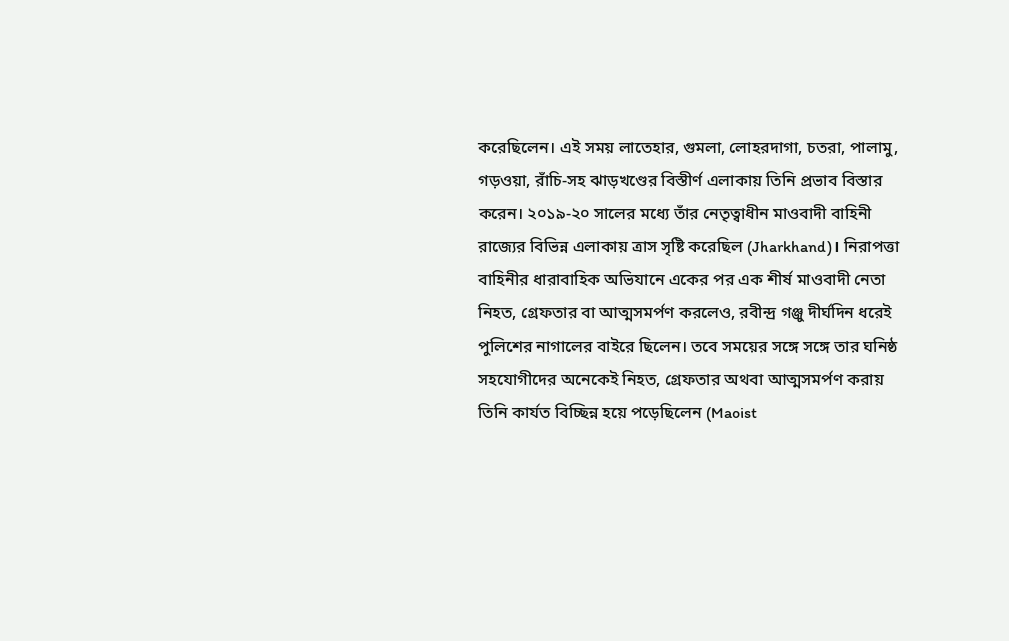করেছিলেন। এই সময় লাতেহার, গুমলা, লোহরদাগা, চতরা, পালামু, গড়ওয়া, রাঁচি-সহ ঝাড়খণ্ডের বিস্তীর্ণ এলাকায় তিনি প্রভাব বিস্তার করেন। ২০১৯-২০ সালের মধ্যে তাঁর নেতৃত্বাধীন মাওবাদী বাহিনী রাজ্যের বিভিন্ন এলাকায় ত্রাস সৃষ্টি করেছিল (Jharkhand)। নিরাপত্তা বাহিনীর ধারাবাহিক অভিযানে একের পর এক শীর্ষ মাওবাদী নেতা নিহত, গ্রেফতার বা আত্মসমর্পণ করলেও, রবীন্দ্র গঞ্জু দীর্ঘদিন ধরেই পুলিশের নাগালের বাইরে ছিলেন। তবে সময়ের সঙ্গে সঙ্গে তার ঘনিষ্ঠ সহযোগীদের অনেকেই নিহত, গ্রেফতার অথবা আত্মসমর্পণ করায় তিনি কার্যত বিচ্ছিন্ন হয়ে পড়েছিলেন (Maoist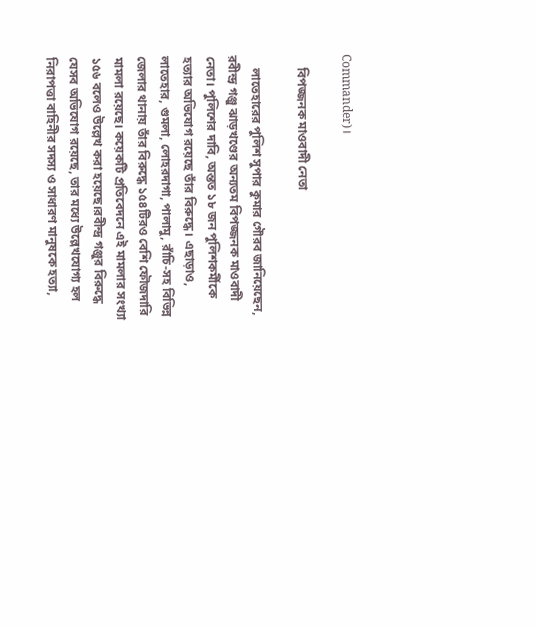Commander)।

    বিপজ্জনক মাওবাদী নেতা

    লাতেহারের পুলিশ সুপার কুমার গৌরব জানিয়েছেন, রবীন্দ্র গঞ্জু ঝাড়খণ্ডের অন্যতম বিপজ্জনক মাওবাদী নেতা। পুলিশের দাবি, অন্তত ১৮ জন পুলিশকর্মীকে হত্যার অভিযোগ রয়েছে তাঁর বিরুদ্ধে। এছাড়াও, লাতেহার, গুমলা, লোহরদাগা, পালামু, রাঁচি-সহ বিভিন্ন জেলার থানায় তাঁর বিরুদ্ধে ১৫৪টিরও বেশি ফৌজদারি মামলা রয়েছে। কয়েকটি প্রতিবেদনে এই মামলার সংখ্যা ১৫৬ বলেও উল্লেখ করা হয়েছে।রবীন্দ্র গঞ্জুর বিরুদ্ধে যেসব অভিযোগ রয়েছে, তার মধ্যে উল্লেখযোগ্য হল নিরাপত্তা বাহিনীর সদস্য ও সাধারণ মানুষকে হত্যা,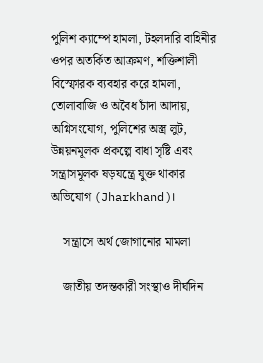পুলিশ ক্যাম্পে হামলা, টহলদারি বাহিনীর ওপর অতর্কিত আক্রমণ, শক্তিশালী বিস্ফোরক ব্যবহার করে হামলা, তোলাবাজি ও অবৈধ চাঁদা আদায়, অগ্নিসংযোগ, পুলিশের অস্ত্র লুট, উন্নয়নমূলক প্রকল্পে বাধা সৃষ্টি এবং সন্ত্রাসমূলক ষড়যন্ত্রে যুক্ত থাকার অভিযোগ (Jharkhand)।

    সন্ত্রাসে অর্থ জোগানোর মামলা

    জাতীয় তদন্তকারী সংস্থাও দীর্ঘদিন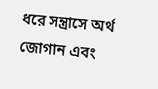ধরে সন্ত্রাসে অর্থ জোগান এবং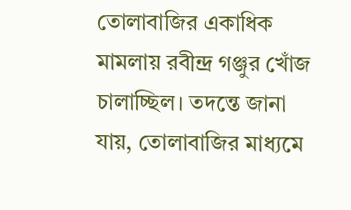তোলাবাজির একাধিক মামলায় রবীন্দ্র গঞ্জুর খোঁজ চালাচ্ছিল। তদন্তে জানা যায়, তোলাবাজির মাধ্যমে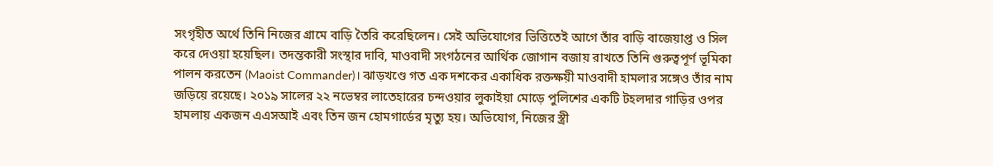সংগৃহীত অর্থে তিনি নিজের গ্রামে বাড়ি তৈরি করেছিলেন। সেই অভিযোগের ভিত্তিতেই আগে তাঁর বাড়ি বাজেয়াপ্ত ও সিল করে দেওয়া হয়েছিল। তদন্তকারী সংস্থার দাবি, মাওবাদী সংগঠনের আর্থিক জোগান বজায় রাখতে তিনি গুরুত্বপূর্ণ ভূমিকা পালন করতেন (Maoist Commander)। ঝাড়খণ্ডে গত এক দশকের একাধিক রক্তক্ষয়ী মাওবাদী হামলার সঙ্গেও তাঁর নাম জড়িয়ে রয়েছে। ২০১৯ সালের ২২ নভেম্বর লাতেহারের চন্দওয়ার লুকাইয়া মোড়ে পুলিশের একটি টহলদার গাড়ির ওপর হামলায় একজন এএসআই এবং তিন জন হোমগার্ডের মৃত্যু হয়। অভিযোগ, নিজের স্ত্রী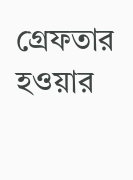গ্রেফতার হওয়ার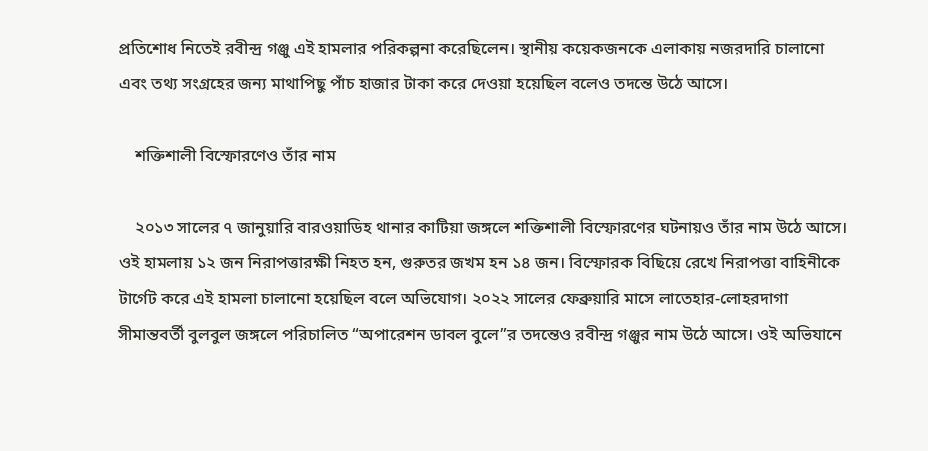প্রতিশোধ নিতেই রবীন্দ্র গঞ্জু এই হামলার পরিকল্পনা করেছিলেন। স্থানীয় কয়েকজনকে এলাকায় নজরদারি চালানো এবং তথ্য সংগ্রহের জন্য মাথাপিছু পাঁচ হাজার টাকা করে দেওয়া হয়েছিল বলেও তদন্তে উঠে আসে।

    শক্তিশালী বিস্ফোরণেও তাঁর নাম

    ২০১৩ সালের ৭ জানুয়ারি বারওয়াডিহ থানার কাটিয়া জঙ্গলে শক্তিশালী বিস্ফোরণের ঘটনায়ও তাঁর নাম উঠে আসে। ওই হামলায় ১২ জন নিরাপত্তারক্ষী নিহত হন, গুরুতর জখম হন ১৪ জন। বিস্ফোরক বিছিয়ে রেখে নিরাপত্তা বাহিনীকে টার্গেট করে এই হামলা চালানো হয়েছিল বলে অভিযোগ। ২০২২ সালের ফেব্রুয়ারি মাসে লাতেহার-লোহরদাগা সীমান্তবর্তী বুলবুল জঙ্গলে পরিচালিত “অপারেশন ডাবল বুলে”র তদন্তেও রবীন্দ্র গঞ্জুর নাম উঠে আসে। ওই অভিযানে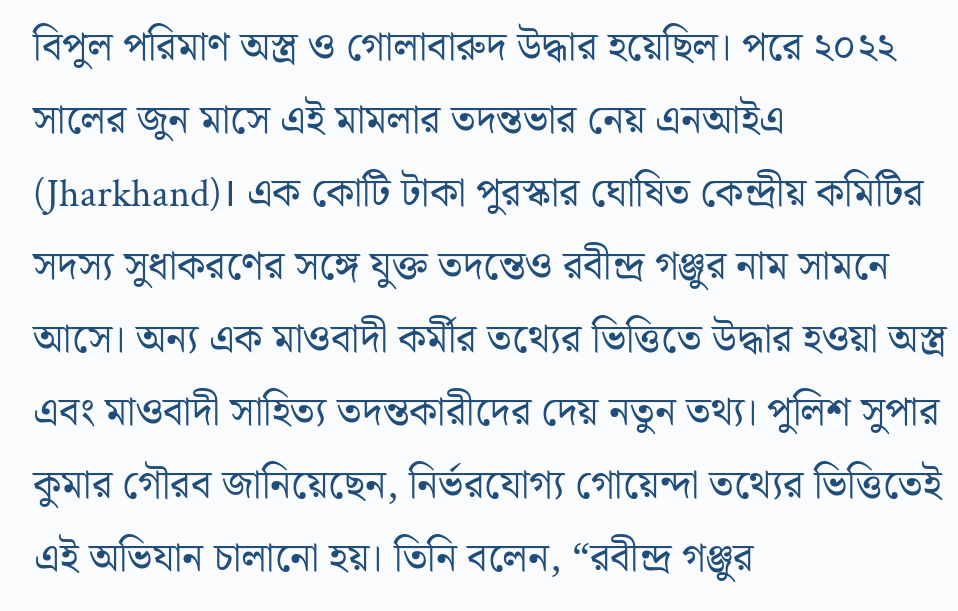বিপুল পরিমাণ অস্ত্র ও গোলাবারুদ উদ্ধার হয়েছিল। পরে ২০২২ সালের জুন মাসে এই মামলার তদন্তভার নেয় এনআইএ (Jharkhand)। এক কোটি টাকা পুরস্কার ঘোষিত কেন্দ্রীয় কমিটির সদস্য সুধাকরণের সঙ্গে যুক্ত তদন্তেও রবীন্দ্র গঞ্জুর নাম সামনে আসে। অন্য এক মাওবাদী কর্মীর তথ্যের ভিত্তিতে উদ্ধার হওয়া অস্ত্র এবং মাওবাদী সাহিত্য তদন্তকারীদের দেয় নতুন তথ্য। পুলিশ সুপার কুমার গৌরব জানিয়েছেন, নির্ভরযোগ্য গোয়েন্দা তথ্যের ভিত্তিতেই এই অভিযান চালানো হয়। তিনি বলেন, “রবীন্দ্র গঞ্জুর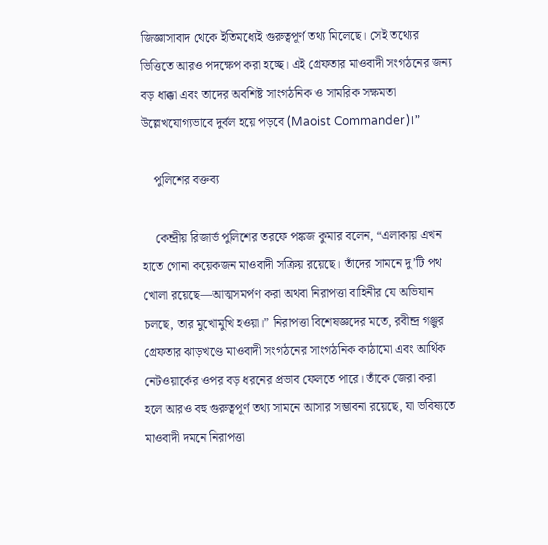জিজ্ঞাসাবাদ থেকে ইতিমধ্যেই গুরুত্বপূর্ণ তথ্য মিলেছে। সেই তথ্যের ভিত্তিতে আরও পদক্ষেপ করা হচ্ছে। এই গ্রেফতার মাওবাদী সংগঠনের জন্য বড় ধাক্কা এবং তাদের অবশিষ্ট সাংগঠনিক ও সামরিক সক্ষমতা উল্লেখযোগ্যভাবে দুর্বল হয়ে পড়বে (Maoist Commander)।”

    পুলিশের বক্তব্য

    কেন্দ্রীয় রিজার্ভ পুলিশের তরফে পঙ্কজ কুমার বলেন, “এলাকায় এখন হাতে গোনা কয়েকজন মাওবাদী সক্রিয় রয়েছে। তাঁদের সামনে দু’টি পথ খোলা রয়েছে—আত্মসমর্পণ করা অথবা নিরাপত্তা বাহিনীর যে অভিযান চলছে, তার মুখোমুখি হওয়া।” নিরাপত্তা বিশেষজ্ঞদের মতে, রবীন্দ্র গঞ্জুর গ্রেফতার ঝাড়খণ্ডে মাওবাদী সংগঠনের সাংগঠনিক কাঠামো এবং আর্থিক নেটওয়ার্কের ওপর বড় ধরনের প্রভাব ফেলতে পারে। তাঁকে জেরা করা হলে আরও বহু গুরুত্বপূর্ণ তথ্য সামনে আসার সম্ভাবনা রয়েছে, যা ভবিষ্যতে মাওবাদী দমনে নিরাপত্তা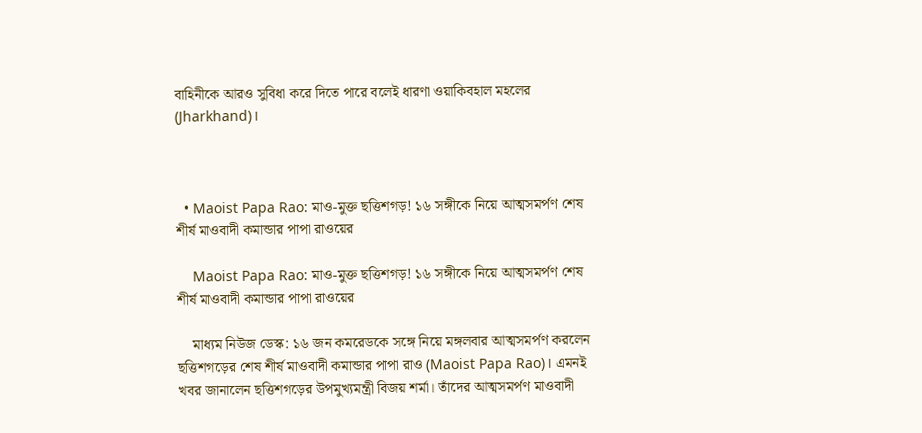বাহিনীকে আরও সুবিধা করে দিতে পারে বলেই ধারণা ওয়াকিবহাল মহলের (Jharkhand)।



  • Maoist Papa Rao: মাও-মুক্ত ছত্তিশগড়! ১৬ সঙ্গীকে নিয়ে আত্মসমর্পণ শেষ শীর্ষ মাওবাদী কমান্ডার পাপা রাওয়ের

    Maoist Papa Rao: মাও-মুক্ত ছত্তিশগড়! ১৬ সঙ্গীকে নিয়ে আত্মসমর্পণ শেষ শীর্ষ মাওবাদী কমান্ডার পাপা রাওয়ের

    মাধ্যম নিউজ ডেস্ক: ১৬ জন কমরেডকে সঙ্গে নিয়ে মঙ্গলবার আত্মসমর্পণ করলেন ছত্তিশগড়ের শেষ শীর্ষ মাওবাদী কমান্ডার পাপা রাও (Maoist Papa Rao)। এমনই খবর জানালেন ছত্তিশগড়ের উপমুখ্যমন্ত্রী বিজয় শর্মা। তাঁদের আত্মসমর্পণ মাওবাদী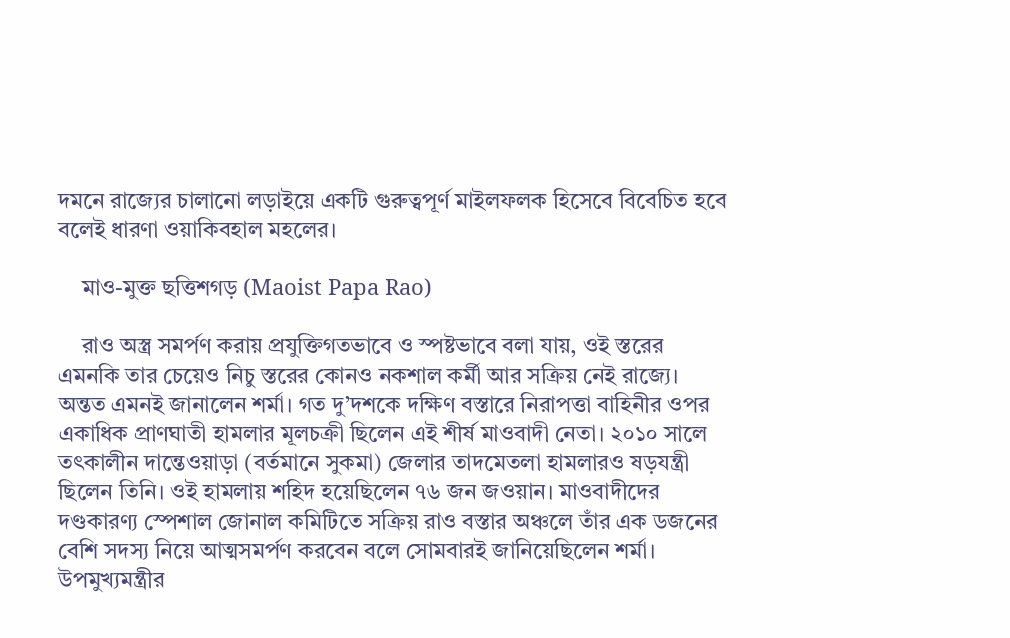দমনে রাজ্যের চালানো লড়াইয়ে একটি গুরুত্বপূর্ণ মাইলফলক হিসেবে বিবেচিত হবে বলেই ধারণা ওয়াকিবহাল মহলের।

    মাও-মুক্ত ছত্তিশগড় (Maoist Papa Rao)

    রাও অস্ত্র সমর্পণ করায় প্রযুক্তিগতভাবে ও স্পষ্টভাবে বলা যায়, ওই স্তরের এমনকি তার চেয়েও নিচু স্তরের কোনও নকশাল কর্মী আর সক্রিয় নেই রাজ্যে। অন্তত এমনই জানালেন শর্মা। গত দু’দশকে দক্ষিণ বস্তারে নিরাপত্তা বাহিনীর ওপর একাধিক প্রাণঘাতী হামলার মূলচক্রী ছিলেন এই শীর্ষ মাওবাদী নেতা। ২০১০ সালে তৎকালীন দান্তেওয়াড়া (বর্তমানে সুকমা) জেলার তাদমেতলা হামলারও ষড়যন্ত্রী ছিলেন তিনি। ওই হামলায় শহিদ হয়েছিলেন ৭৬ জন জওয়ান। মাওবাদীদের দণ্ডকারণ্য স্পেশাল জোনাল কমিটিতে সক্রিয় রাও বস্তার অঞ্চলে তাঁর এক ডজনের বেশি সদস্য নিয়ে আত্মসমর্পণ করবেন বলে সোমবারই জানিয়েছিলেন শর্মা। উপমুখ্যমন্ত্রীর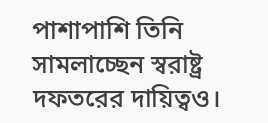পাশাপাশি তিনি সামলাচ্ছেন স্বরাষ্ট্র দফতরের দায়িত্বও।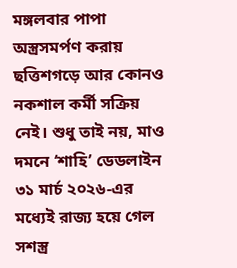মঙ্গলবার পাপা অস্ত্রসমর্পণ করায় ছত্তিশগড়ে আর কোনও নকশাল কর্মী সক্রিয় নেই। শুধু তাই নয়, মাও দমনে ‘শাহি’ ডেডলাইন ৩১ মার্চ ২০২৬-এর মধ্যেই রাজ্য হয়ে গেল সশস্ত্র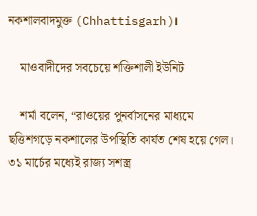নকশালবাদমুক্ত (Chhattisgarh)।

    মাওবাদীদের সবচেয়ে শক্তিশালী ইউনিট

    শর্মা বলেন, “রাওয়ের পুনর্বাসনের মাধ্যমে ছত্তিশগড়ে নকশালের উপস্থিতি কার্যত শেষ হয়ে গেল। ৩১ মার্চের মধ্যেই রাজ্য সশস্ত্র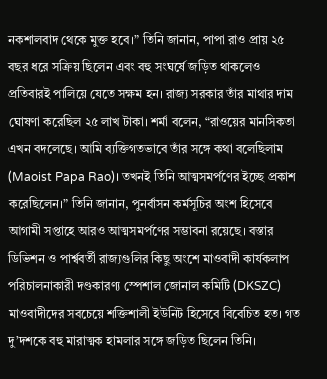নকশালবাদ থেকে মুক্ত হবে।” তিনি জানান, পাপা রাও প্রায় ২৫ বছর ধরে সক্রিয় ছিলেন এবং বহু সংঘর্ষে জড়িত থাকলেও প্রতিবারই পালিয়ে যেতে সক্ষম হন। রাজ্য সরকার তাঁর মাথার দাম ঘোষণা করেছিল ২৫ লাখ টাকা। শর্মা বলেন, “রাওয়ের মানসিকতা এখন বদলেছে। আমি ব্যক্তিগতভাবে তাঁর সঙ্গে কথা বলেছিলাম (Maoist Papa Rao)। তখনই তিনি আত্মসমর্পণের ইচ্ছে প্রকাশ করেছিলেন।” তিনি জানান, পুনর্বাসন কর্মসূচির অংশ হিসেবে আগামী সপ্তাহে আরও আত্মসমর্পণের সম্ভাবনা রয়েছে। বস্তার ডিভিশন ও পার্শ্ববর্তী রাজ্যগুলির কিছু অংশে মাওবাদী কার্যকলাপ পরিচালনাকারী দণ্ডকারণ্য স্পেশাল জোনাল কমিটি (DKSZC) মাওবাদীদের সবচেয়ে শক্তিশালী ইউনিট হিসেবে বিবেচিত হত। গত দু’দশকে বহু মারাত্মক হামলার সঙ্গে জড়িত ছিলেন তিনি।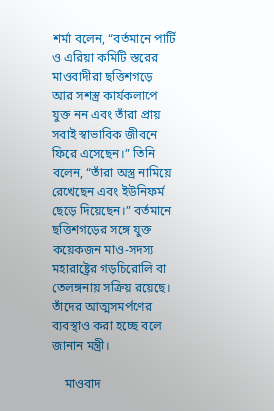শর্মা বলেন, “বর্তমানে পার্টি ও এরিয়া কমিটি স্তরের মাওবাদীরা ছত্তিশগড়ে আর সশস্ত্র কার্যকলাপে যুক্ত নন এবং তাঁরা প্রায় সবাই স্বাভাবিক জীবনে ফিরে এসেছেন।” তিনি বলেন, “তাঁরা অস্ত্র নামিয়ে রেখেছেন এবং ইউনিফর্ম ছেড়ে দিয়েছেন।” বর্তমানে ছত্তিশগড়ের সঙ্গে যুক্ত কয়েকজন মাও-সদস্য মহারাষ্ট্রের গড়চিরোলি বা তেলঙ্গনায় সক্রিয় রয়েছে। তাঁদের আত্মসমর্পণের ব্যবস্থাও করা হচ্ছে বলে জানান মন্ত্রী।

    মাওবাদ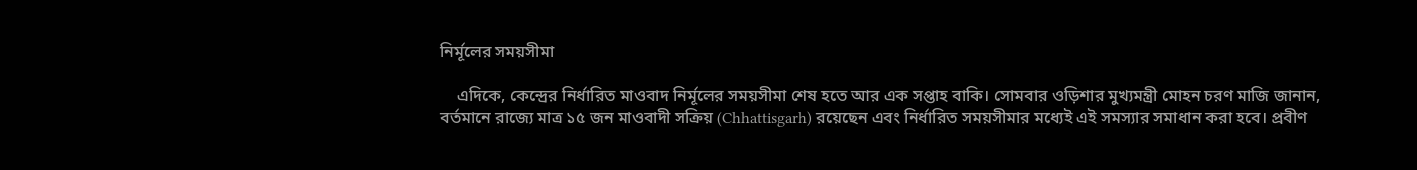নির্মূলের সময়সীমা

    এদিকে, কেন্দ্রের নির্ধারিত মাওবাদ নির্মূলের সময়সীমা শেষ হতে আর এক সপ্তাহ বাকি। সোমবার ওড়িশার মুখ্যমন্ত্রী মোহন চরণ মাজি জানান, বর্তমানে রাজ্যে মাত্র ১৫ জন মাওবাদী সক্রিয় (Chhattisgarh) রয়েছেন এবং নির্ধারিত সময়সীমার মধ্যেই এই সমস্যার সমাধান করা হবে। প্রবীণ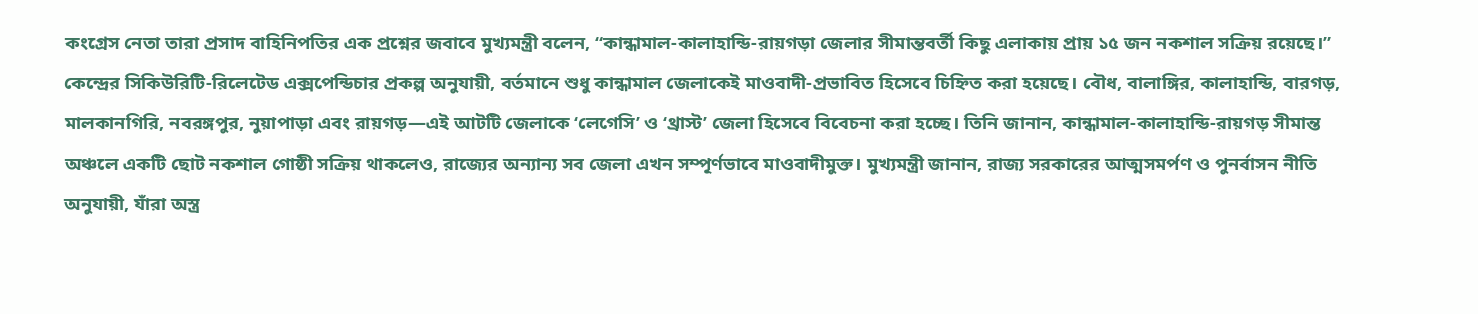কংগ্রেস নেতা তারা প্রসাদ বাহিনিপতির এক প্রশ্নের জবাবে মুখ্যমন্ত্রী বলেন, “কান্ধামাল-কালাহান্ডি-রায়গড়া জেলার সীমান্তবর্তী কিছু এলাকায় প্রায় ১৫ জন নকশাল সক্রিয় রয়েছে।” কেন্দ্রের সিকিউরিটি-রিলেটেড এক্সপেন্ডিচার প্রকল্প অনুযায়ী, বর্তমানে শুধু কান্ধামাল জেলাকেই মাওবাদী-প্রভাবিত হিসেবে চিহ্নিত করা হয়েছে। বৌধ, বালাঙ্গির, কালাহান্ডি, বারগড়, মালকানগিরি, নবরঙ্গপুর, নুয়াপাড়া এবং রায়গড়—এই আটটি জেলাকে ‘লেগেসি’ ও ‘থ্রাস্ট’ জেলা হিসেবে বিবেচনা করা হচ্ছে। তিনি জানান, কান্ধামাল-কালাহান্ডি-রায়গড় সীমান্ত অঞ্চলে একটি ছোট নকশাল গোষ্ঠী সক্রিয় থাকলেও, রাজ্যের অন্যান্য সব জেলা এখন সম্পূর্ণভাবে মাওবাদীমুক্ত। মুখ্যমন্ত্রী জানান, রাজ্য সরকারের আত্মসমর্পণ ও পুনর্বাসন নীতি অনুযায়ী, যাঁরা অস্ত্র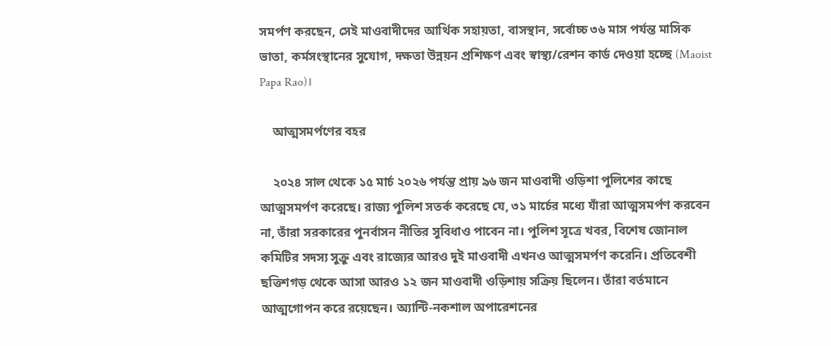সমর্পণ করছেন, সেই মাওবাদীদের আর্থিক সহায়তা, বাসস্থান, সর্বোচ্চ ৩৬ মাস পর্যন্ত মাসিক ভাতা, কর্মসংস্থানের সুযোগ, দক্ষতা উন্নয়ন প্রশিক্ষণ এবং স্বাস্থ্য/রেশন কার্ড দেওয়া হচ্ছে (Maoist Papa Rao)।

    আত্মসমর্পণের বহর

    ২০২৪ সাল থেকে ১৫ মার্চ ২০২৬ পর্যন্ত প্রায় ৯৬ জন মাওবাদী ওড়িশা পুলিশের কাছে আত্মসমর্পণ করেছে। রাজ্য পুলিশ সতর্ক করেছে যে, ৩১ মার্চের মধ্যে যাঁরা আত্মসমর্পণ করবেন না, তাঁরা সরকারের পুনর্বাসন নীতির সুবিধাও পাবেন না। পুলিশ সূত্রে খবর, বিশেষ জোনাল কমিটির সদস্য সুক্রু এবং রাজ্যের আরও দুই মাওবাদী এখনও আত্মসমর্পণ করেনি। প্রতিবেশী ছত্তিশগড় থেকে আসা আরও ১২ জন মাওবাদী ওড়িশায় সক্রিয় ছিলেন। তাঁরা বর্তমানে আত্মগোপন করে রয়েছেন। অ্যান্টি-নকশাল অপারেশনের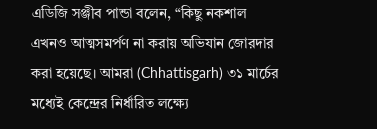এডিজি সঞ্জীব পান্ডা বলেন, “কিছু নকশাল এখনও আত্মসমর্পণ না করায় অভিযান জোরদার করা হয়েছে। আমরা (Chhattisgarh) ৩১ মার্চের মধ্যেই কেন্দ্রের নির্ধারিত লক্ষ্যে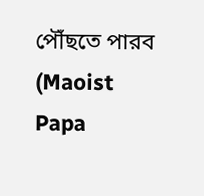পৌঁছতে পারব (Maoist Papa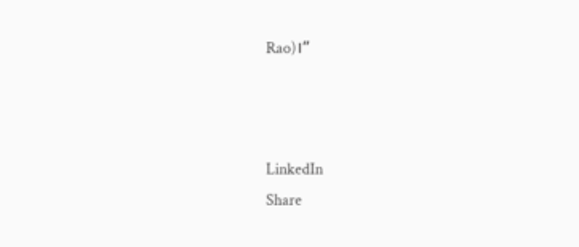Rao)।”



LinkedIn
Share